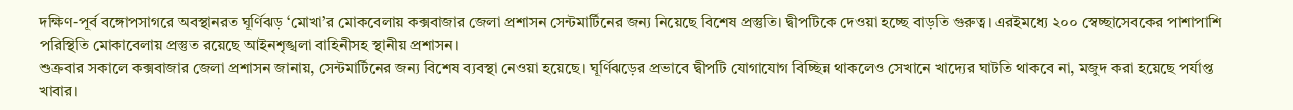দক্ষিণ-পূর্ব বঙ্গোপসাগরে অবস্থানরত ঘূর্ণিঝড় ‘মোখা’র মোকবেলায় কক্সবাজার জেলা প্রশাসন সেন্টমার্টিনের জন্য নিয়েছে বিশেষ প্রস্তুতি। দ্বীপটিকে দেওয়া হচ্ছে বাড়তি গুরুত্ব। এরইমধ্যে ২০০ স্বেচ্ছাসেবকের পাশাপাশি পরিস্থিতি মোকাবেলায় প্রস্তুত রয়েছে আইনশৃঙ্খলা বাহিনীসহ স্থানীয় প্রশাসন।
শুক্রবার সকালে কক্সবাজার জেলা প্রশাসন জানায়, সেন্টমার্টিনের জন্য বিশেষ ব্যবস্থা নেওয়া হয়েছে। ঘূর্ণিঝড়ের প্রভাবে দ্বীপটি যোগাযোগ বিচ্ছিন্ন থাকলেও সেখানে খাদ্যের ঘাটতি থাকবে না, মজুদ করা হয়েছে পর্যাপ্ত খাবার।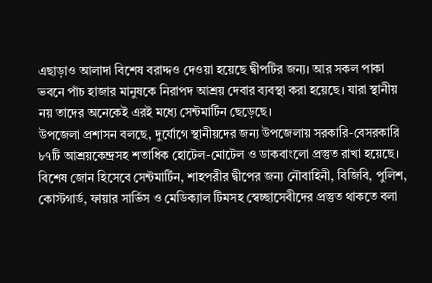এছাড়াও আলাদা বিশেষ বরাদ্দও দেওয়া হয়েছে দ্বীপটির জন্য। আর সকল পাকা ভবনে পাঁচ হাজার মানুষকে নিরাপদ আশ্রয় দেবার ব্যবস্থা করা হয়েছে। যারা স্থানীয় নয় তাদের অনেকেই এরই মধ্যে সেন্টমার্টিন ছেড়েছে।
উপজেলা প্রশাসন বলছে, দুর্যোগে স্থানীয়দের জন্য উপজেলায় সরকারি-বেসরকারি ৮৭টি আশ্রয়কেন্দ্রসহ শতাধিক হোটেল-মোটেল ও ডাকবাংলো প্রস্তুত রাখা হয়েছে। বিশেষ জোন হিসেবে সেন্টমার্টিন, শাহপরীর দ্বীপের জন্য নৌবাহিনী, বিজিবি, পুলিশ, কোস্টগার্ড, ফায়ার সার্ভিস ও মেডিক্যাল টিমসহ স্বেচ্ছাসেবীদের প্রস্তুত থাকতে বলা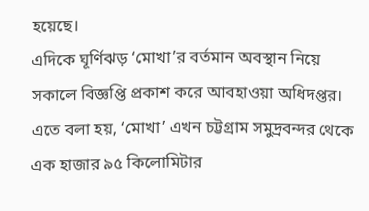হয়েছে।
এদিকে ঘূর্ণিঝড় ‘মোখা’র বর্তমান অবস্থান নিয়ে সকালে বিজ্ঞপ্তি প্রকাশ করে আবহাওয়া অধিদপ্তর। এতে বলা হয়, ‘মোখা’ এখন চট্টগ্রাম সমুদ্রবন্দর থেকে এক হাজার ৯৫ কিলোমিটার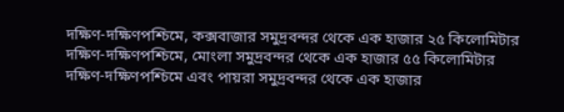দক্ষিণ-দক্ষিণপশ্চিমে, কক্সবাজার সমুদ্রবন্দর থেকে এক হাজার ২৫ কিলোমিটার দক্ষিণ-দক্ষিণপশ্চিমে, মোংলা সমুদ্রবন্দর থেকে এক হাজার ৫৫ কিলোমিটার দক্ষিণ-দক্ষিণপশ্চিমে এবং পায়রা সমুদ্রবন্দর থেকে এক হাজার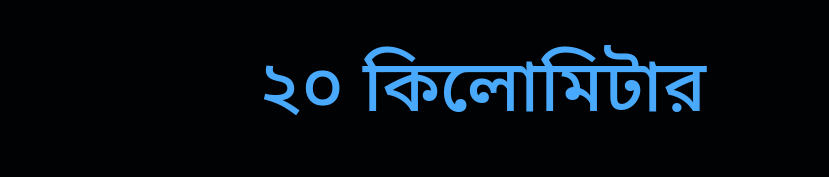২০ কিলোমিটার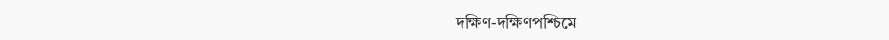দক্ষিণ-দক্ষিণপশ্চিমে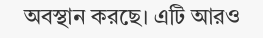অবস্থান করছে। এটি আরও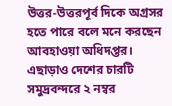উত্তর-উত্তরপূর্ব দিকে অগ্রসর হতে পারে বলে মনে করছেন আবহাওয়া অধিদপ্তর।
এছাড়াও দেশের চারটি সমুদ্রবন্দরে ২ নম্বর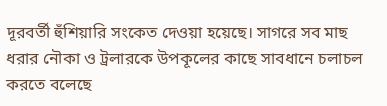দূরবর্তী হুঁশিয়ারি সংকেত দেওয়া হয়েছে। সাগরে সব মাছ ধরার নৌকা ও ট্রলারকে উপকূলের কাছে সাবধানে চলাচল করতে বলেছে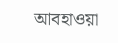আবহাওয়া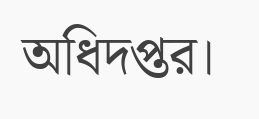অধিদপ্তর।